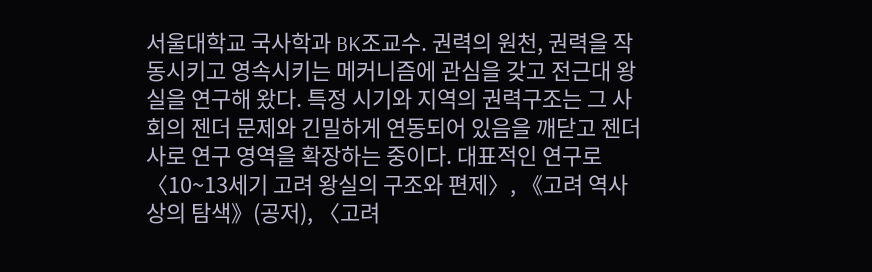서울대학교 국사학과 BK조교수. 권력의 원천, 권력을 작동시키고 영속시키는 메커니즘에 관심을 갖고 전근대 왕실을 연구해 왔다. 특정 시기와 지역의 권력구조는 그 사회의 젠더 문제와 긴밀하게 연동되어 있음을 깨닫고 젠더사로 연구 영역을 확장하는 중이다. 대표적인 연구로 〈10~13세기 고려 왕실의 구조와 편제〉, 《고려 역사상의 탐색》(공저), 〈고려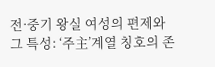전·중기 왕실 여성의 편제와 그 특성: ‘주主’계열 칭호의 존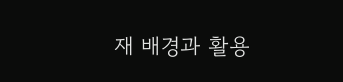재 배경과 활용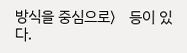방식을 중심으로〉 등이 있다.